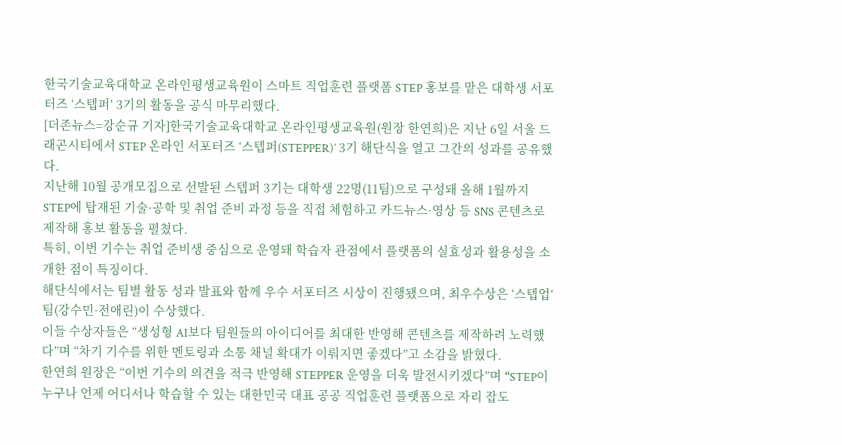한국기술교육대학교 온라인평생교육원이 스마트 직업훈련 플랫폼 STEP 홍보를 맡은 대학생 서포터즈 ‘스텝퍼’ 3기의 활동을 공식 마무리했다.
[더존뉴스=강순규 기자]한국기술교육대학교 온라인평생교육원(원장 한연희)은 지난 6일 서울 드래곤시티에서 STEP 온라인 서포터즈 ‘스텝퍼(STEPPER)’ 3기 해단식을 열고 그간의 성과를 공유했다.
지난해 10월 공개모집으로 선발된 스텝퍼 3기는 대학생 22명(11팀)으로 구성돼 올해 1월까지 STEP에 탑재된 기술·공학 및 취업 준비 과정 등을 직접 체험하고 카드뉴스·영상 등 SNS 콘텐츠로 제작해 홍보 활동을 펼쳤다.
특히, 이번 기수는 취업 준비생 중심으로 운영돼 학습자 관점에서 플랫폼의 실효성과 활용성을 소개한 점이 특징이다.
해단식에서는 팀별 활동 성과 발표와 함께 우수 서포터즈 시상이 진행됐으며, 최우수상은 ‘스텝업’팀(강수민·전애린)이 수상했다.
이들 수상자들은 “생성형 AI보다 팀원들의 아이디어를 최대한 반영해 콘텐츠를 제작하려 노력했다”며 “차기 기수를 위한 멘토링과 소통 채널 확대가 이뤄지면 좋겠다”고 소감을 밝혔다.
한연희 원장은 “이번 기수의 의견을 적극 반영해 STEPPER 운영을 더욱 발전시키겠다”며 “STEP이 누구나 언제 어디서나 학습할 수 있는 대한민국 대표 공공 직업훈련 플랫폼으로 자리 잡도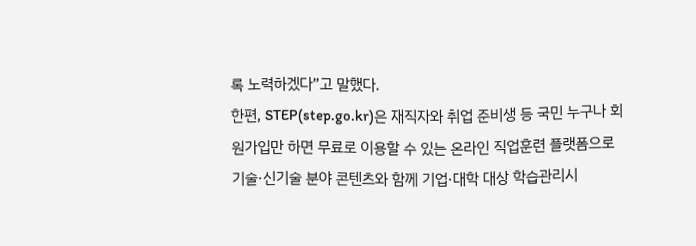록 노력하겠다”고 말했다.
한편, STEP(step.go.kr)은 재직자와 취업 준비생 등 국민 누구나 회원가입만 하면 무료로 이용할 수 있는 온라인 직업훈련 플랫폼으로 기술·신기술 분야 콘텐츠와 함께 기업·대학 대상 학습관리시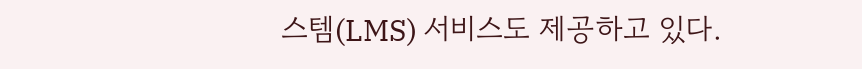스템(LMS) 서비스도 제공하고 있다.